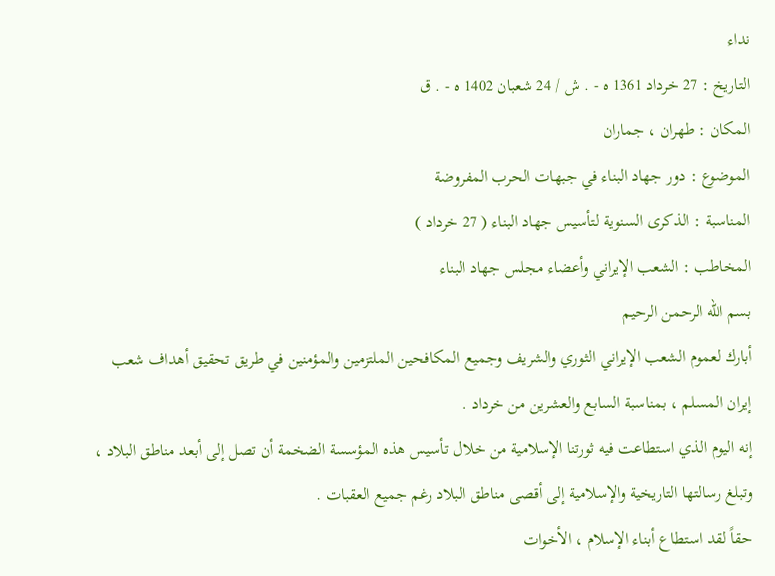نداء
التاريخ : 27 خرداد 1361 ه - . ش / 24 شعبان 1402 ه - . ق
المكان : طهران ، جماران
الموضوع : دور جهاد البناء في جبهات الحرب المفروضة
المناسبة : الذكرى السنوية لتأسيس جهاد البناء ( 27 خرداد )
المخاطب : الشعب الإيراني وأعضاء مجلس جهاد البناء
بسم الله الرحمن الرحيم
أبارك لعموم الشعب الإيراني الثوري والشريف وجميع المكافحين الملتزمين والمؤمنين في طريق تحقيق أهداف شعب إيران المسلم ، بمناسبة السابع والعشرين من خرداد .
إنه اليوم الذي استطاعت فيه ثورتنا الإسلامية من خلال تأسيس هذه المؤسسة الضخمة أن تصل إلى أبعد مناطق البلاد ، وتبلغ رسالتها التاريخية والإسلامية إلى أقصى مناطق البلاد رغم جميع العقبات .
حقاً لقد استطاع أبناء الإسلام ، الأخوات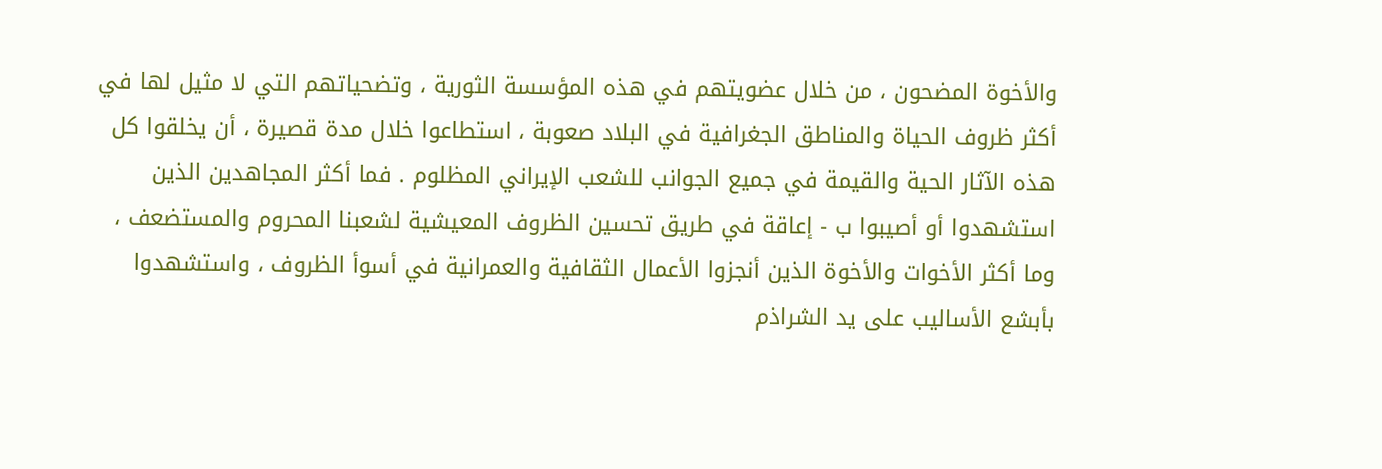والأخوة المضحون ، من خلال عضويتهم في هذه المؤسسة الثورية ، وتضحياتهم التي لا مثيل لها في أكثر ظروف الحياة والمناطق الجغرافية في البلاد صعوبة ، استطاعوا خلال مدة قصيرة ، أن يخلقوا كل هذه الآثار الحية والقيمة في جميع الجوانب للشعب الإيراني المظلوم . فما أكثر المجاهدين الذين استشهدوا أو أصيبوا ب - إعاقة في طريق تحسين الظروف المعيشية لشعبنا المحروم والمستضعف ، وما أكثر الأخوات والأخوة الذين أنجزوا الأعمال الثقافية والعمرانية في أسوأ الظروف ، واستشهدوا بأبشع الأساليب على يد الشراذم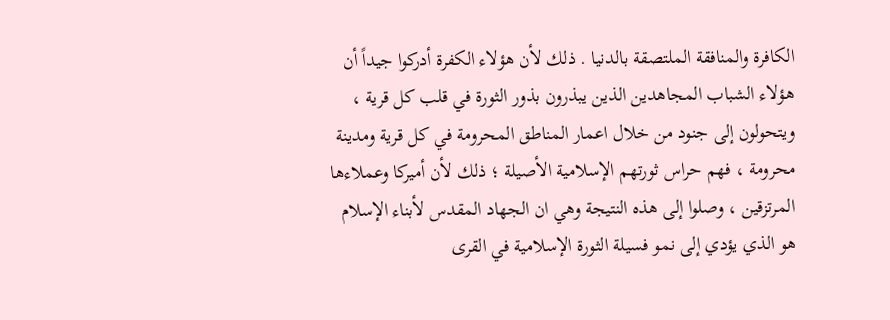الكافرة والمنافقة الملتصقة بالدنيا . ذلك لأن هؤلاء الكفرة أدركوا جيداً أن هؤلاء الشباب المجاهدين الذين يبذرون بذور الثورة في قلب كل قرية ، ويتحولون إلى جنود من خلال اعمار المناطق المحرومة في كل قرية ومدينة محرومة ، فهم حراس ثورتهم الإسلامية الأصيلة ؛ ذلك لأن أميركا وعملاءها المرتزقين ، وصلوا إلى هذه النتيجة وهي ان الجهاد المقدس لأبناء الإسلام هو الذي يؤدي إلى نمو فسيلة الثورة الإسلامية في القرى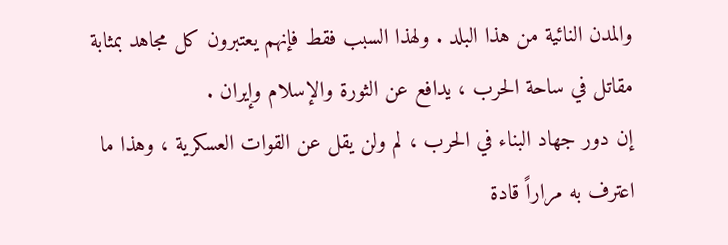والمدن النائية من هذا البلد . ولهذا السبب فقط فإنهم يعتبرون كل مجاهد بمثابة مقاتل في ساحة الحرب ، يدافع عن الثورة والإسلام وإيران .
إن دور جهاد البناء في الحرب ، لم ولن يقل عن القوات العسكرية ، وهذا ما اعترف به مراراً قادة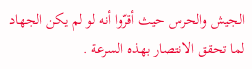الجيش والحرس حيث أقرّوا أنه لو لم يكن الجهاد لما تحقق الانتصار بهذه السرعة .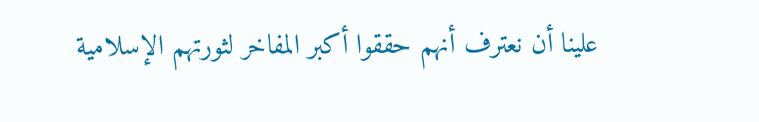علينا أن نعترف أنهم حققوا أكبر المفاخر لثورتهم الإسلامية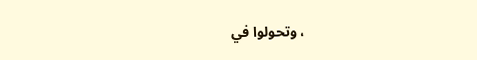، وتحولوا في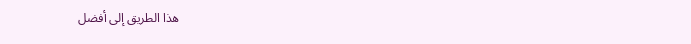هذا الطريق إلى أفضل